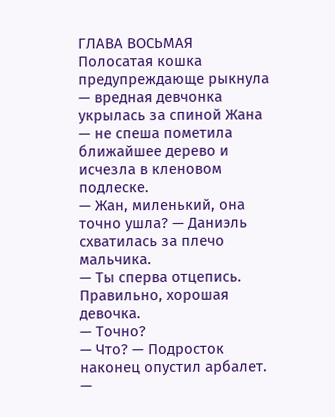ГЛАВА ВОСЬМАЯ
Полосатая кошка предупреждающе рыкнула — вредная девчонка укрылась за спиной Жана — не спеша пометила ближайшее дерево и исчезла в кленовом подлеске.
— Жан, миленький, она точно ушла? — Даниэль схватилась за плечо мальчика.
— Ты сперва отцепись. Правильно, хорошая девочка.
— Точно?
— Что? — Подросток наконец опустил арбалет. —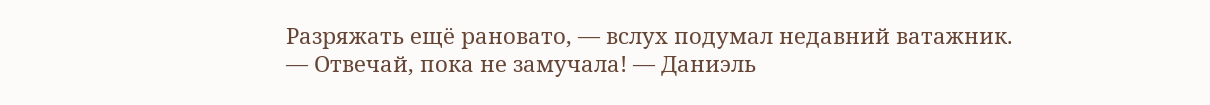Разряжать ещё рановато, — вслух подумал недавний ватажник.
— Отвечай, пока не замучала! — Даниэль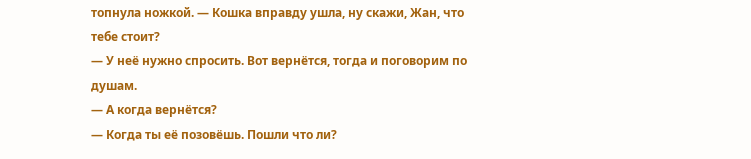топнула ножкой. — Кошка вправду ушла, ну скажи, Жан, что тебе стоит?
— У неё нужно спросить. Вот вернётся, тогда и поговорим по душам.
— А когда вернётся?
— Когда ты её позовёшь. Пошли что ли?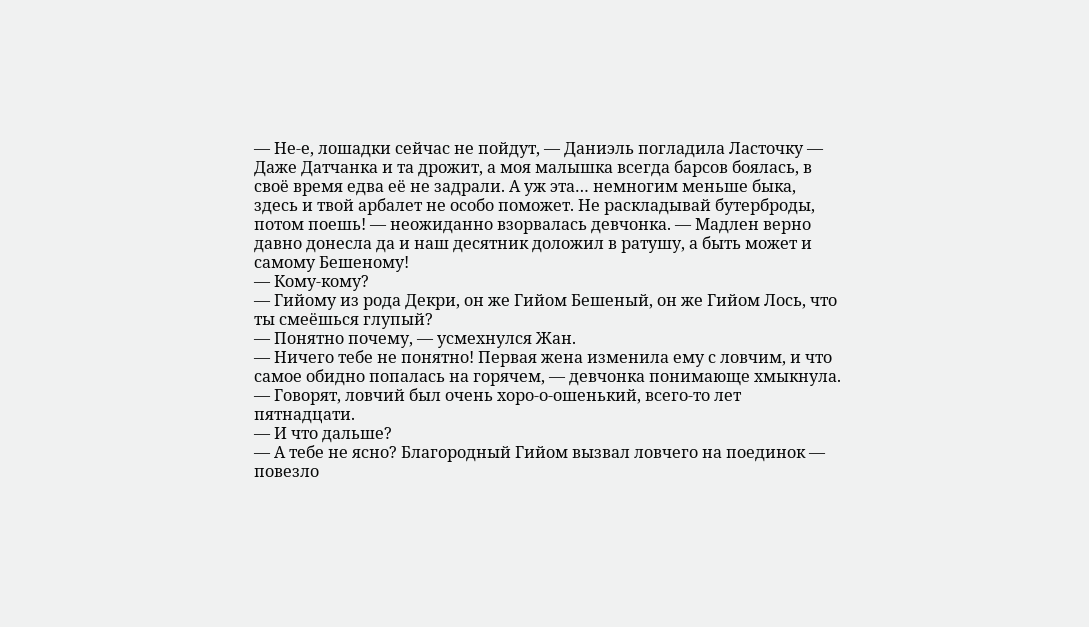— Не-е, лошадки сейчас не пойдут, — Даниэль погладила Ласточку — Даже Датчанка и та дрожит, а моя малышка всегда барсов боялась, в своё время едва её не задрали. А уж эта… немногим меньше быка, здесь и твой арбалет не особо поможет. Не раскладывай бутерброды, потом поешь! — неожиданно взорвалась девчонка. — Мадлен верно давно донесла да и наш десятник доложил в ратушу, а быть может и самому Бешеному!
— Кому-кому?
— Гийому из рода Декри, он же Гийом Бешеный, он же Гийом Лось, что ты смеёшься глупый?
— Понятно почему, — усмехнулся Жан.
— Ничего тебе не понятно! Первая жена изменила ему с ловчим, и что самое обидно попалась на горячем, — девчонка понимающе хмыкнула. — Говорят, ловчий был очень хоро-о-ошенький, всего-то лет пятнадцати.
— И что дальше?
— А тебе не ясно? Благородный Гийом вызвал ловчего на поединок — повезло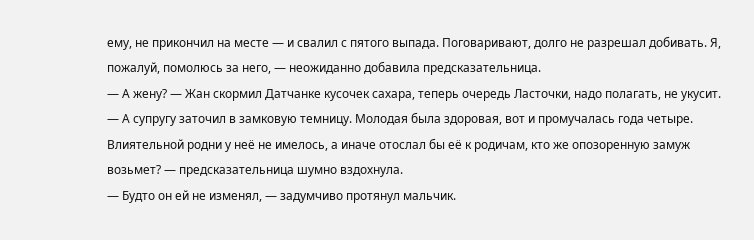ему, не прикончил на месте — и свалил с пятого выпада. Поговаривают, долго не разрешал добивать. Я, пожалуй, помолюсь за него, — неожиданно добавила предсказательница.
— А жену? — Жан скормил Датчанке кусочек сахара, теперь очередь Ласточки, надо полагать, не укусит.
— А супругу заточил в замковую темницу. Молодая была здоровая, вот и промучалась года четыре. Влиятельной родни у неё не имелось, а иначе отослал бы её к родичам, кто же опозоренную замуж возьмет? — предсказательница шумно вздохнула.
— Будто он ей не изменял, — задумчиво протянул мальчик.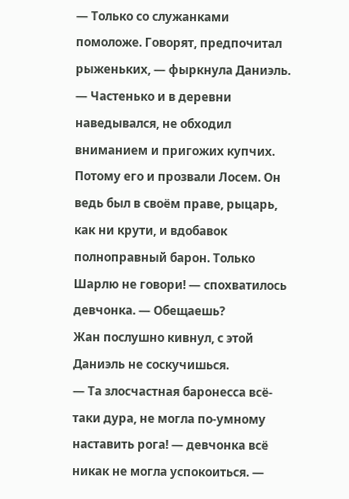— Только со служанками помоложе. Говорят, предпочитал рыженьких, — фыркнула Даниэль. — Частенько и в деревни наведывался, не обходил вниманием и пригожих купчих. Потому его и прозвали Лосем. Он ведь был в своём праве, рыцарь, как ни крути, и вдобавок полноправный барон. Только Шарлю не говори! — спохватилось девчонка. — Обещаешь?
Жан послушно кивнул, с этой Даниэль не соскучишься.
— Та злосчастная баронесса всё-таки дура, не могла по-умному наставить рога! — девчонка всё никак не могла успокоиться. —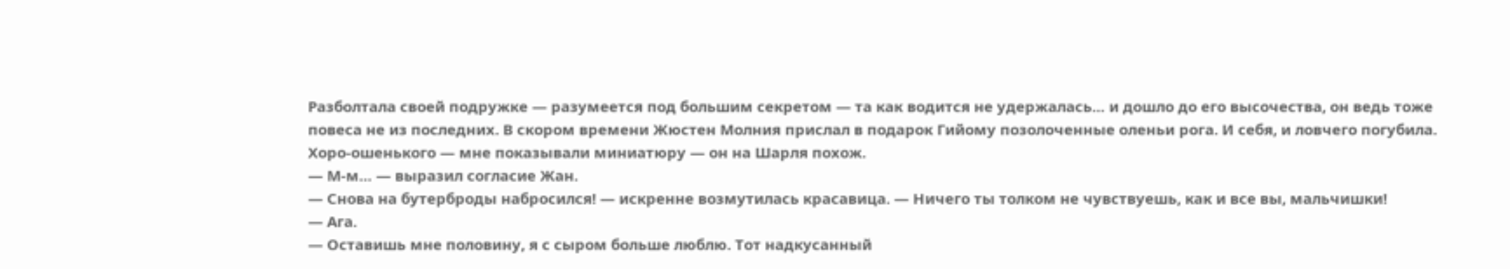Разболтала своей подружке — разумеется под большим секретом — та как водится не удержалась… и дошло до его высочества, он ведь тоже повеса не из последних. В скором времени Жюстен Молния прислал в подарок Гийому позолоченные оленьи рога. И себя, и ловчего погубила. Хоро-ошенького — мне показывали миниатюру — он на Шарля похож.
— М-м… — выразил согласие Жан.
— Снова на бутерброды набросился! — искренне возмутилась красавица. — Ничего ты толком не чувствуешь, как и все вы, мальчишки!
— Ага.
— Оставишь мне половину, я с сыром больше люблю. Тот надкусанный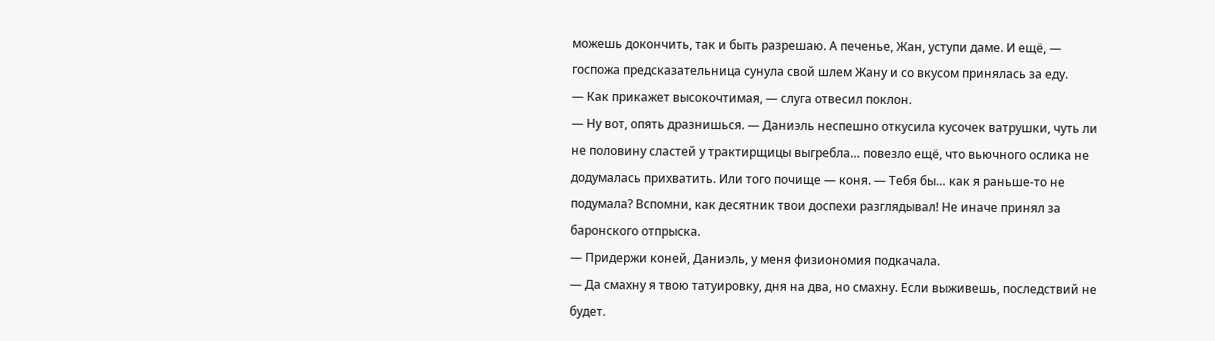можешь докончить, так и быть разрешаю. А печенье, Жан, уступи даме. И ещё, — госпожа предсказательница сунула свой шлем Жану и со вкусом принялась за еду.
— Как прикажет высокочтимая, — слуга отвесил поклон.
— Ну вот, опять дразнишься. — Даниэль неспешно откусила кусочек ватрушки, чуть ли не половину сластей у трактирщицы выгребла… повезло ещё, что вьючного ослика не додумалась прихватить. Или того почище — коня. — Тебя бы… как я раньше-то не подумала? Вспомни, как десятник твои доспехи разглядывал! Не иначе принял за баронского отпрыска.
— Придержи коней, Даниэль, у меня физиономия подкачала.
— Да смахну я твою татуировку, дня на два, но смахну. Если выживешь, последствий не будет.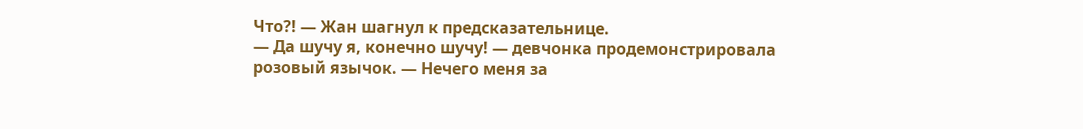Что?! — Жан шагнул к предсказательнице.
— Да шучу я, конечно шучу! — девчонка продемонстрировала розовый язычок. — Нечего меня за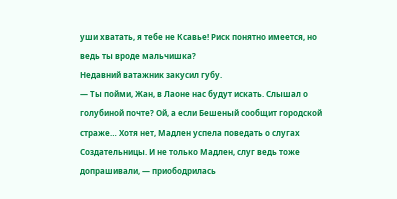уши хватать, я тебе не Ксавье! Риск понятно имеется, но ведь ты вроде мальчишка?
Недавний ватажник закусил губу.
— Ты пойми, Жан, в Лаоне нас будут искать. Слышал о голубиной почте? Ой, а если Бешеный сообщит городской страже… Хотя нет, Мадлен успела поведать о слугах Создательницы. И не только Мадлен, слуг ведь тоже допрашивали, — приободрилась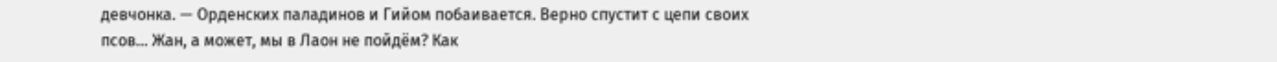девчонка. — Орденских паладинов и Гийом побаивается. Верно спустит с цепи своих псов… Жан, а может, мы в Лаон не пойдём? Как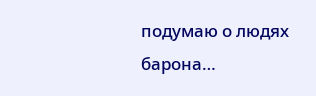подумаю о людях барона…